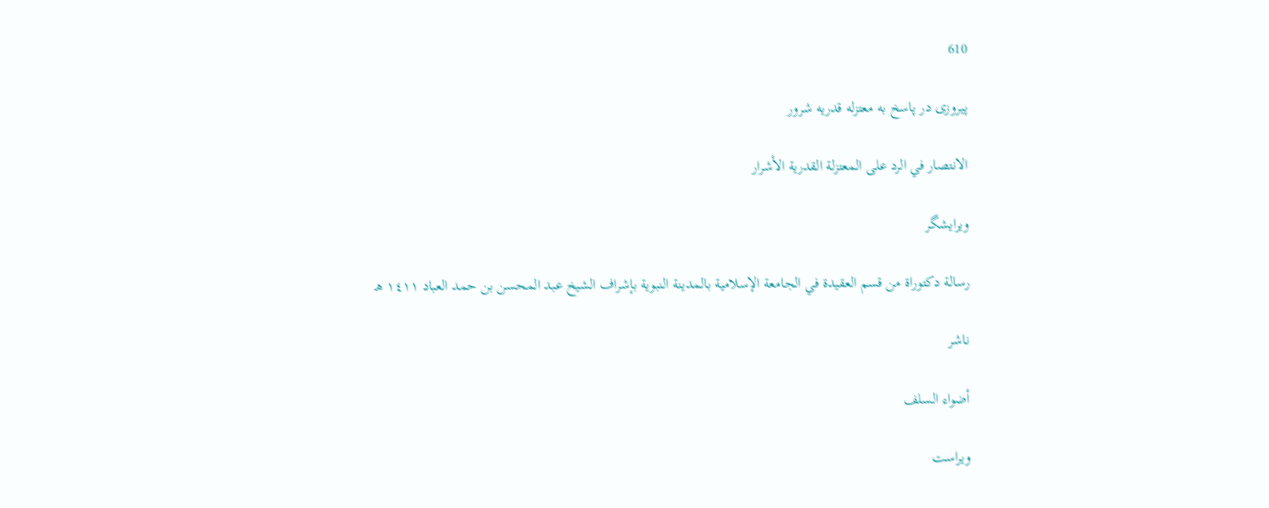610

پیروزی در پاسخ به معتزله قدریه شرور

الانتصار في الرد على المعتزلة القدرية الأشرار

ویرایشگر

رسالة دكتوراة من قسم العقيدة في الجامعة الإسلامية بالمدينة النبوية بإشراف الشيخ عبد المحسن بن حمد العباد ١٤١١ هـ

ناشر

أضواء السلف

ویراست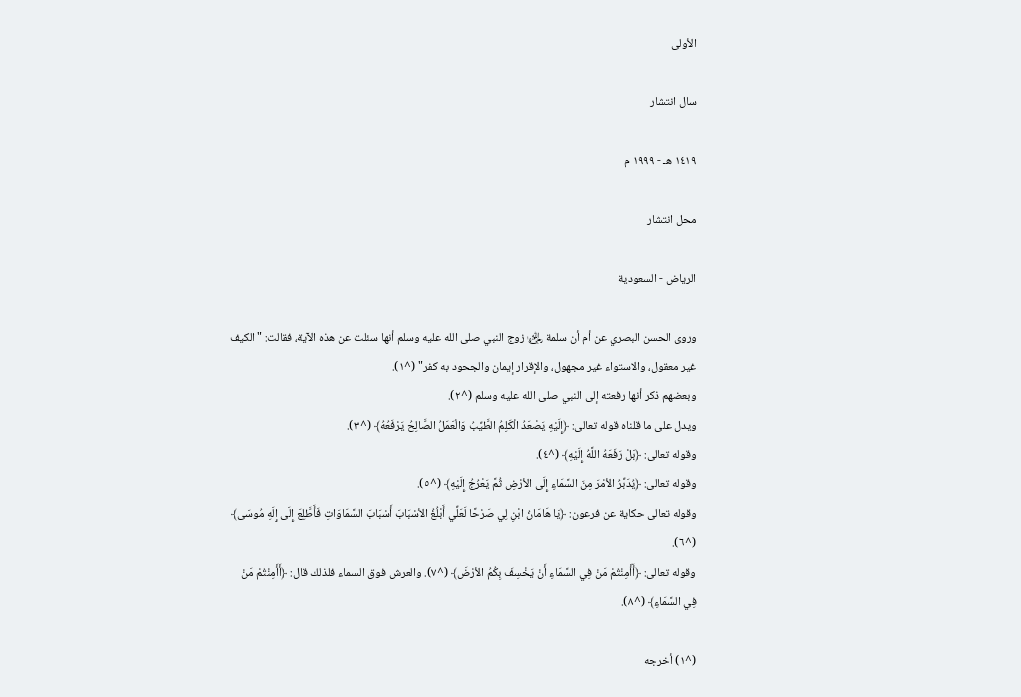الأولى

سال انتشار

١٤١٩ هـ - ١٩٩٩ م

محل انتشار

الرياض - السعودية

وروى الحسن البصري عن أم أن سلمة ﵂ زوج النبي صلى الله عليه وسلم أنها سئلت عن هذه الآية، فقالت: "الكيف غير معقول، والاستواء غير مجهول، والإقرار إيمان والجحود به كفر" (^١).
وبعضهم ذكر أنها رفعته إلى النبي صلى الله عليه وسلم (^٢).
ويدل على ما قلناه قوله تعالى: ﴿إِلَيْهِ يَصْعَدُ الْكَلِمُ الطَّيِّبُ وَالْعَمَلُ الصَّالِحُ يَرْفَعُهُ﴾ (^٣).
وقوله تعالى: ﴿بَلْ رَفَعَهُ اللَّهُ إِلَيْهِ﴾ (^٤).
وقوله تعالى: ﴿يُدَبِّرُ الأمْرَ مِنَ السَّمَاءِ إِلَى الأرْضِ ثُمَّ يَعْرُجُ إِلَيْهِ﴾ (^٥).
وقوله تعالى حكاية عن فرعون: ﴿يَا هَامَانُ ابْنِ لِي صَرْحًا لَعَلِّي أَبْلُغُ الأسْبَابَ أَسْبَابَ السَّمَاوَاتِ فَأَطَّلِعَ إِلَى إِلَهِ مُوسَى﴾ (^٦).
وقوله تعالى: ﴿أَأَمِنْتُمْ مَنْ فِي السَّمَاءِ أَنْ يَخْسِفَ بِكُمُ الأرْضَ﴾ (^٧). والعرش فوق السماء فلذلك قال: ﴿أَأَمِنْتُمْ مَنْ فِي السَّمَاءِ﴾ (^٨).

(^١) أخرجه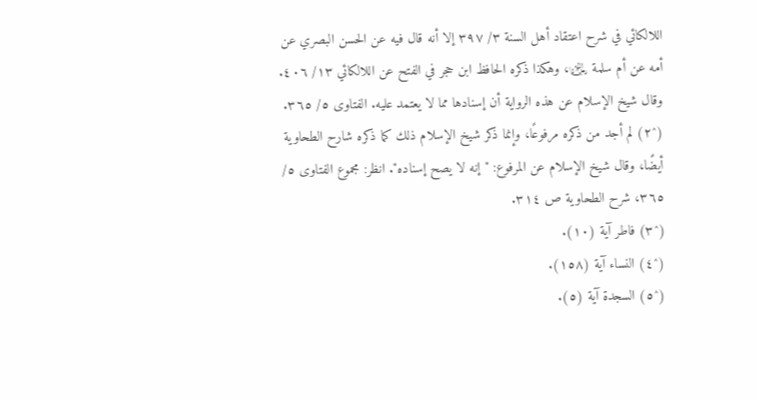اللالكائي في شرح اعتقاد أهل السنة ٣/ ٣٩٧ إلا أنه قال فيه عن الحسن البصري عن أمه عن أم سلمة ﵂، وهكذا ذكره الحافظ ابن حجر في الفتح عن اللالكائي ١٣/ ٤٠٦.
وقال شيخ الإسلام عن هذه الرواية أن إسنادها مما لا يعتمد عليه. الفتاوى ٥/ ٣٦٥.
(^٢) لم أجد من ذكره مرفوعًا، وإنما ذكر شيخ الإسلام ذلك كما ذكره شارح الطحاوية أيضًا، وقال شيخ الإسلام عن المرفوع: "إنه لا يصح إسناده". انظر: مجموع الفتاوى ٥/ ٣٦٥، شرح الطحاوية ص ٣١٤.
(^٣) فاطر آية (١٠).
(^٤) النساء آية (١٥٨).
(^٥) السجدة آية (٥).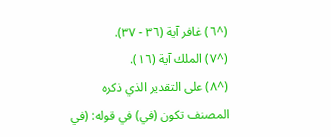(^٦) غافر آية (٣٦ - ٣٧).
(^٧) الملك آية (١٦).
(^٨) على التقدير الذي ذكره المصنف تكون (في) في قوله: (في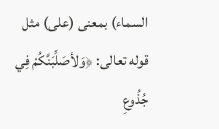السماء) بمعنى (على) مثل قوله تعالى: ﴿وَلأصَلِّبَنَّكُمْ فِي جُذُوعِ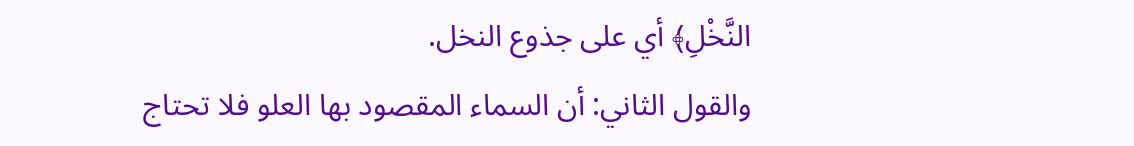النَّخْلِ﴾ أي على جذوع النخل.
والقول الثاني: أن السماء المقصود بها العلو فلا تحتاج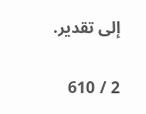إلى تقدير.

2 / 610